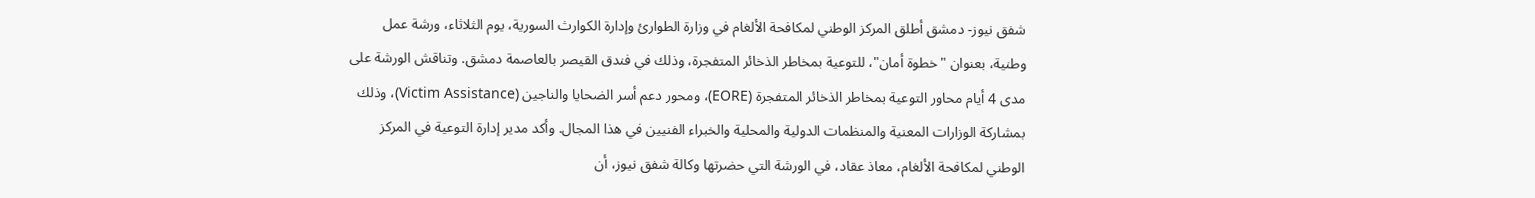شفق نيوز- دمشق أطلق المركز الوطني لمكافحة الألغام في وزارة الطوارئ وإدارة الكوارث السورية، يوم الثلاثاء، ورشة عمل وطنية، بعنوان "خطوة أمان"، للتوعية بمخاطر الذخائر المتفجرة، وذلك في فندق القيصر بالعاصمة دمشق. وتناقش الورشة على مدى 4 أيام محاور التوعية بمخاطر الذخائر المتفجرة (EORE)، ومحور دعم أسر الضحايا والناجين (Victim Assistance)، وذلك بمشاركة الوزارات المعنية والمنظمات الدولية والمحلية والخبراء الفنيين في هذا المجال. وأكد مدير إدارة التوعية في المركز الوطني لمكافحة الألغام، معاذ عقاد، في الورشة التي حضرتها وكالة شفق نيوز، أن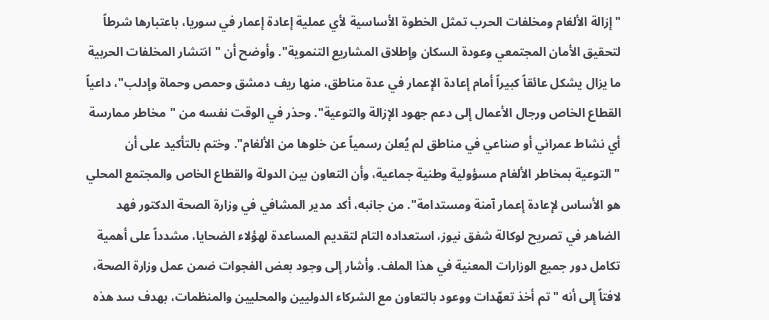"إزالة الألغام ومخلفات الحرب تمثل الخطوة الأساسية لأي عملية إعادة إعمار في سوريا، باعتبارها شرطاً لتحقيق الأمان المجتمعي وعودة السكان وإطلاق المشاريع التنموية". وأوضح أن "انتشار المخلفات الحربية ما يزال يشكل عائقاً كبيراً أمام إعادة الإعمار في عدة مناطق، منها ريف دمشق وحمص وحماة وإدلب"، داعياً القطاع الخاص ورجال الأعمال إلى دعم جهود الإزالة والتوعية". وحذر في الوقت نفسه من "مخاطر ممارسة أي نشاط عمراني أو صناعي في مناطق لم يُعلن رسمياً عن خلوها من الألغام". وختم بالتأكيد على أن "التوعية بمخاطر الألغام مسؤولية وطنية جماعية، وأن التعاون بين الدولة والقطاع الخاص والمجتمع المحلي هو الأساس لإعادة إعمار آمنة ومستدامة". من جانبه، أكد مدير المشافي في وزارة الصحة الدكتور فهد الضاهر في تصريح لوكالة شفق نيوز، استعداده التام لتقديم المساعدة لهؤلاء الضحايا، مشدداً على أهمية تكامل دور جميع الوزارات المعنية في هذا الملف. وأشار إلى وجود بعض الفجوات ضمن عمل وزارة الصحة، لافتاً إلى أنه "تم أخذ تعهّدات ووعود بالتعاون مع الشركاء الدوليين والمحليين والمنظمات، بهدف سد هذه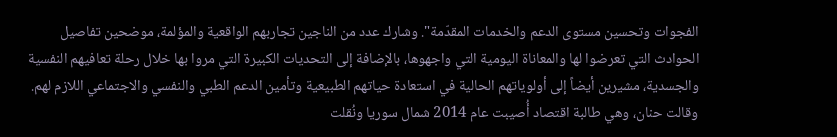الفجوات وتحسين مستوى الدعم والخدمات المقدّمة". وشارك عدد من الناجين تجاربهم الواقعية والمؤلمة، موضحين تفاصيل الحوادث التي تعرضوا لها والمعاناة اليومية التي واجهوها، بالإضافة إلى التحديات الكبيرة التي مروا بها خلال رحلة تعافيهم النفسية والجسدية، مشيرين أيضاً إلى أولوياتهم الحالية في استعادة حياتهم الطبيعية وتأمين الدعم الطبي والنفسي والاجتماعي اللازم لهم. وقالت حنان، وهي طالبة اقتصاد أُصيبت عام 2014 شمال سوريا ونُقلت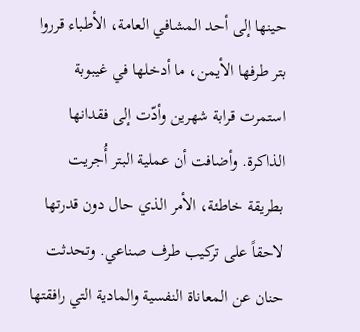حينها إلى أحد المشافي العامة، الأطباء قرروا بتر طرفها الأيمن، ما أدخلها في غيبوبة استمرت قرابة شهرين وأدّت إلى فقدانها الذاكرة. وأضافت أن عملية البتر أُجريت بطريقة خاطئة، الأمر الذي حال دون قدرتها لاحقاً على تركيب طرف صناعي. وتحدثت حنان عن المعاناة النفسية والمادية التي رافقتها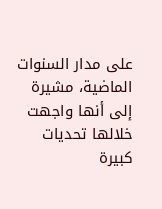على مدار السنوات الماضية، مشيرة إلى أنها واجهت خلالها تحديات كبيرة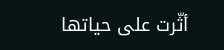أثّرت على حياتها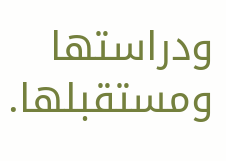ودراستها ومستقبلها.